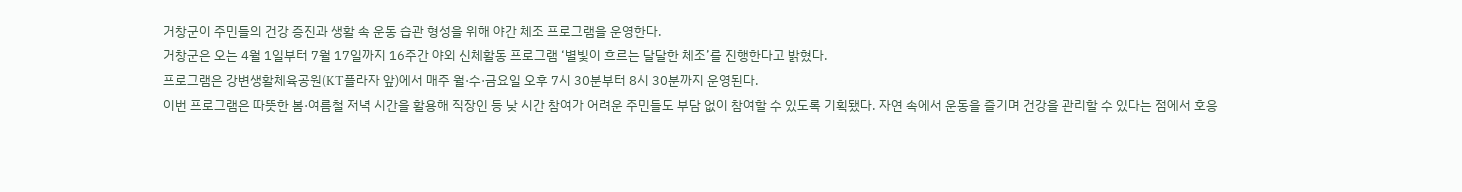거창군이 주민들의 건강 증진과 생활 속 운동 습관 형성을 위해 야간 체조 프로그램을 운영한다.
거창군은 오는 4월 1일부터 7월 17일까지 16주간 야외 신체활동 프로그램 ‘별빛이 흐르는 달달한 체조’를 진행한다고 밝혔다.
프로그램은 강변생활체육공원(KT플라자 앞)에서 매주 월·수·금요일 오후 7시 30분부터 8시 30분까지 운영된다.
이번 프로그램은 따뜻한 봄·여름철 저녁 시간을 활용해 직장인 등 낮 시간 참여가 어려운 주민들도 부담 없이 참여할 수 있도록 기획됐다. 자연 속에서 운동을 즐기며 건강을 관리할 수 있다는 점에서 호응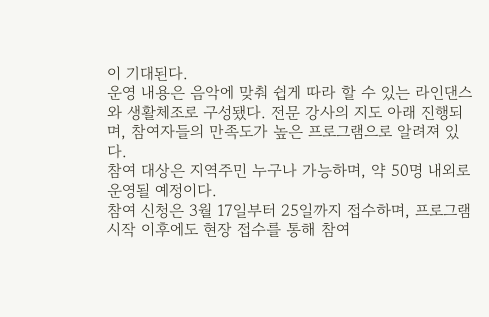이 기대된다.
운영 내용은 음악에 맞춰 쉽게 따라 할 수 있는 라인댄스와 생활체조로 구성됐다. 전문 강사의 지도 아래 진행되며, 참여자들의 만족도가 높은 프로그램으로 알려져 있다.
참여 대상은 지역주민 누구나 가능하며, 약 50명 내외로 운영될 예정이다.
참여 신청은 3월 17일부터 25일까지 접수하며, 프로그램 시작 이후에도 현장 접수를 통해 참여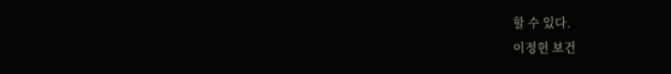할 수 있다.
이정헌 보건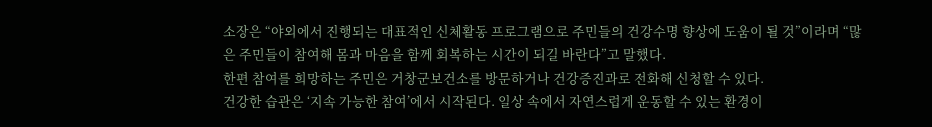소장은 “야외에서 진행되는 대표적인 신체활동 프로그램으로 주민들의 건강수명 향상에 도움이 될 것”이라며 “많은 주민들이 참여해 몸과 마음을 함께 회복하는 시간이 되길 바란다”고 말했다.
한편 참여를 희망하는 주민은 거창군보건소를 방문하거나 건강증진과로 전화해 신청할 수 있다.
건강한 습관은 ‘지속 가능한 참여’에서 시작된다. 일상 속에서 자연스럽게 운동할 수 있는 환경이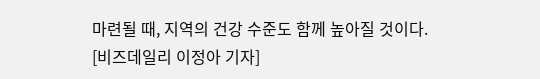마련될 때, 지역의 건강 수준도 함께 높아질 것이다.
[비즈데일리 이정아 기자]